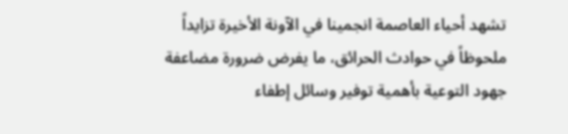تشهد أحياء العاصمة انجمينا في الآونة الأخيرة تزايداً ملحوظاً في حوادث الحرائق، ما يفرض ضرورة مضاعفة جهود التوعية بأهمية توفير وسائل إطفاء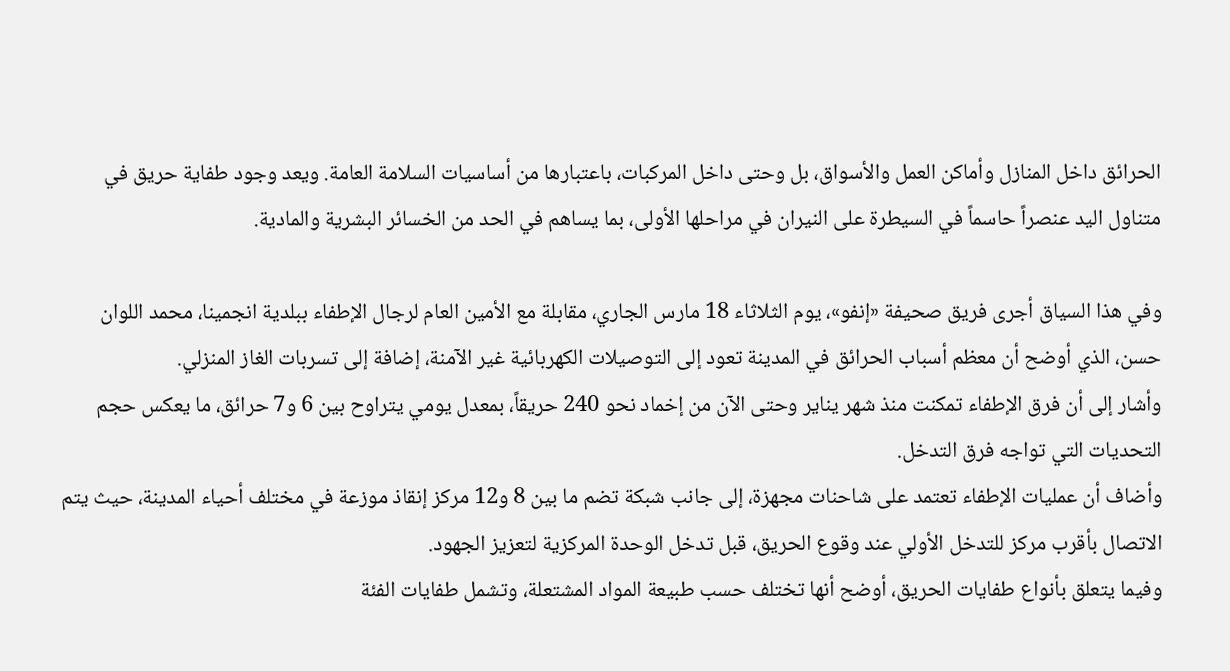الحرائق داخل المنازل وأماكن العمل والأسواق، بل وحتى داخل المركبات، باعتبارها من أساسيات السلامة العامة. ويعد وجود طفاية حريق في متناول اليد عنصراً حاسماً في السيطرة على النيران في مراحلها الأولى، بما يساهم في الحد من الخسائر البشرية والمادية.

وفي هذا السياق أجرى فريق صحيفة «إنفو»، يوم الثلاثاء 18 مارس الجاري، مقابلة مع الأمين العام لرجال الإطفاء ببلدية انجمينا، محمد اللوان حسن، الذي أوضح أن معظم أسباب الحرائق في المدينة تعود إلى التوصيلات الكهربائية غير الآمنة، إضافة إلى تسربات الغاز المنزلي.
وأشار إلى أن فرق الإطفاء تمكنت منذ شهر يناير وحتى الآن من إخماد نحو 240 حريقاً، بمعدل يومي يتراوح بين 6 و7 حرائق، ما يعكس حجم التحديات التي تواجه فرق التدخل.
وأضاف أن عمليات الإطفاء تعتمد على شاحنات مجهزة، إلى جانب شبكة تضم ما بين 8 و12 مركز إنقاذ موزعة في مختلف أحياء المدينة، حيث يتم الاتصال بأقرب مركز للتدخل الأولي عند وقوع الحريق، قبل تدخل الوحدة المركزية لتعزيز الجهود.
وفيما يتعلق بأنواع طفايات الحريق، أوضح أنها تختلف حسب طبيعة المواد المشتعلة، وتشمل طفايات الفئة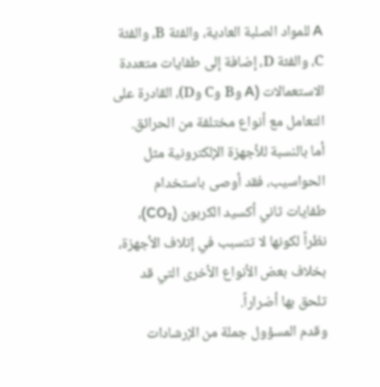A للمواد الصلبة العادية، والفئة B، والفئة C، والفئة D، إضافة إلى طفايات متعددة الاستعمالات (A وB وC وD)، القادرة على التعامل مع أنواع مختلفة من الحرائق.
أما بالنسبة للأجهزة الإلكترونية مثل الحواسيب، فقد أوصى باستخدام طفايات ثاني أكسيد الكربون (CO₂)، نظراً لكونها لا تتسبب في إتلاف الأجهزة، بخلاف بعض الأنواع الأخرى التي قد تلحق بها أضراراً.
وقدم المسؤول جملة من الإرشادات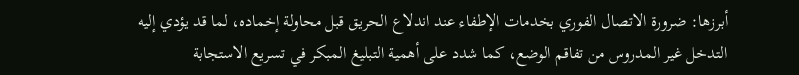أبرزها: ضرورة الاتصال الفوري بخدمات الإطفاء عند اندلاع الحريق قبل محاولة إخماده، لما قد يؤدي إليه التدخل غير المدروس من تفاقم الوضع، كما شدد على أهمية التبليغ المبكر في تسريع الاستجابة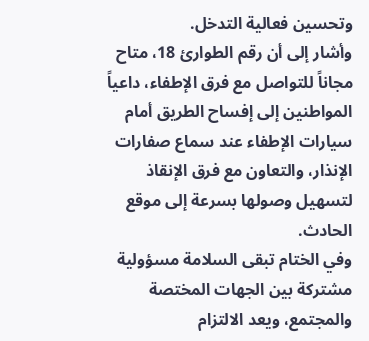وتحسين فعالية التدخل.
وأشار إلى أن رقم الطوارئ 18، متاح مجاناً للتواصل مع فرق الإطفاء، داعياً المواطنين إلى إفساح الطريق أمام سيارات الإطفاء عند سماع صفارات الإنذار، والتعاون مع فرق الإنقاذ لتسهيل وصولها بسرعة إلى موقع الحادث.
وفي الختام تبقى السلامة مسؤولية مشتركة بين الجهات المختصة والمجتمع، ويعد الالتزام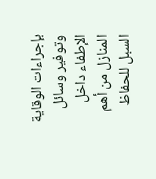بإجراءات الوقاية وتوفير وسائل الإطفاء داخل المنازل من أهم السبل للحفاظ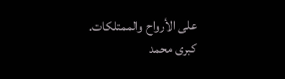على الأرواح والممتلكات.
كبرى محمد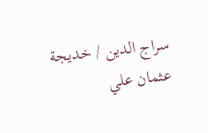سراج الدين / خديجة عثمان علي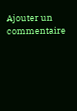Ajouter un commentaire